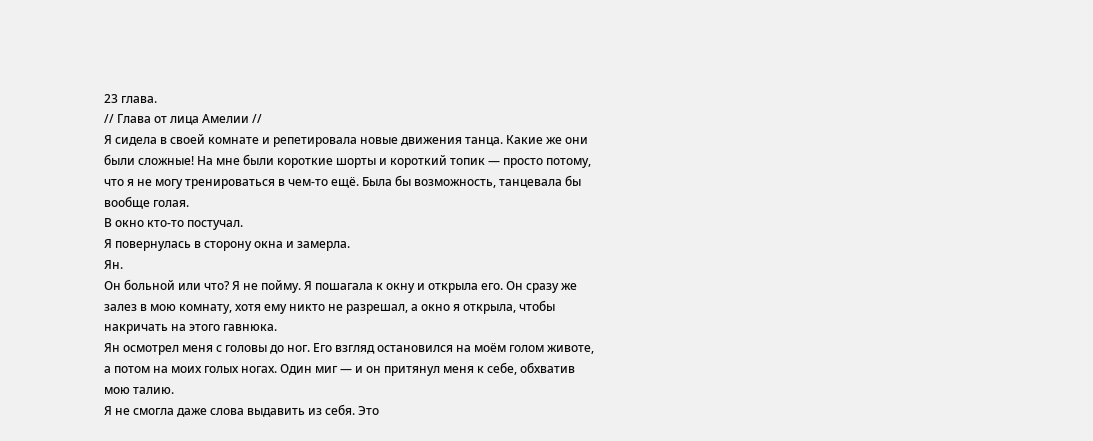23 глава.
// Глава от лица Амелии //
Я сидела в своей комнате и репетировала новые движения танца. Какие же они были сложные! На мне были короткие шорты и короткий топик — просто потому, что я не могу тренироваться в чем-то ещё. Была бы возможность, танцевала бы вообще голая.
В окно кто-то постучал.
Я повернулась в сторону окна и замерла.
Ян.
Он больной или что? Я не пойму. Я пошагала к окну и открыла его. Он сразу же залез в мою комнату, хотя ему никто не разрешал, а окно я открыла, чтобы накричать на этого гавнюка.
Ян осмотрел меня с головы до ног. Его взгляд остановился на моём голом животе, а потом на моих голых ногах. Один миг — и он притянул меня к себе, обхватив мою талию.
Я не смогла даже слова выдавить из себя. Это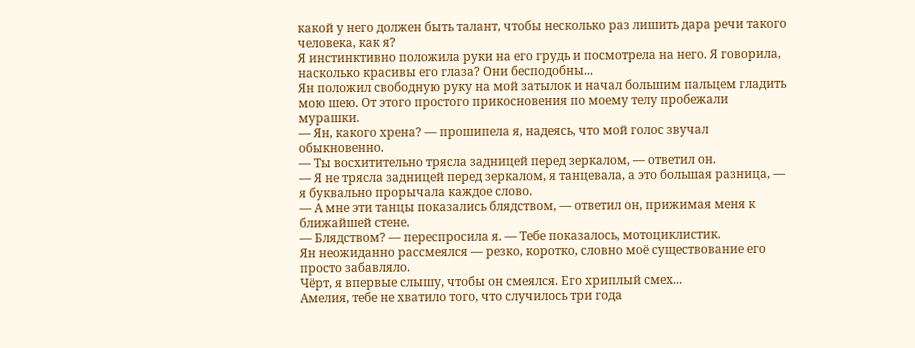какой у него должен быть талант, чтобы несколько раз лишить дара речи такого человека, как я?
Я инстинктивно положила руки на его грудь и посмотрела на него. Я говорила, насколько красивы его глаза? Они бесподобны...
Ян положил свободную руку на мой затылок и начал большим пальцем гладить мою шею. От этого простого прикосновения по моему телу пробежали мурашки.
— Ян, какого хрена? — прошипела я, надеясь, что мой голос звучал обыкновенно.
— Ты восхитительно трясла задницей перед зеркалом, — ответил он.
— Я не трясла задницей перед зеркалом, я танцевала, а это большая разница, — я буквально прорычала каждое слово.
— А мне эти танцы показались блядством, — ответил он, прижимая меня к ближайшей стене.
— Блядством? — переспросила я. — Тебе показалось, мотоциклистик.
Ян неожиданно рассмеялся — резко, коротко, словно моё существование его просто забавляло.
Чёрт, я впервые слышу, чтобы он смеялся. Его хриплый смех...
Амелия, тебе не хватило того, что случилось три года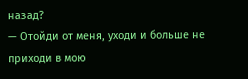назад?
— Отойди от меня, уходи и больше не приходи в мою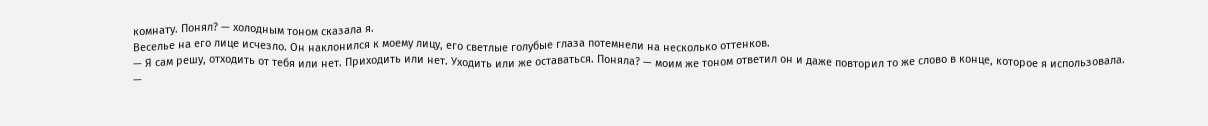комнату. Понял? — холодным тоном сказала я.
Веселье на его лице исчезло. Он наклонился к моему лицу, его светлые голубые глаза потемнели на несколько оттенков.
— Я сам решу, отходить от тебя или нет. Приходить или нет. Уходить или же оставаться. Поняла? — моим же тоном ответил он и даже повторил то же слово в конце, которое я использовала.
—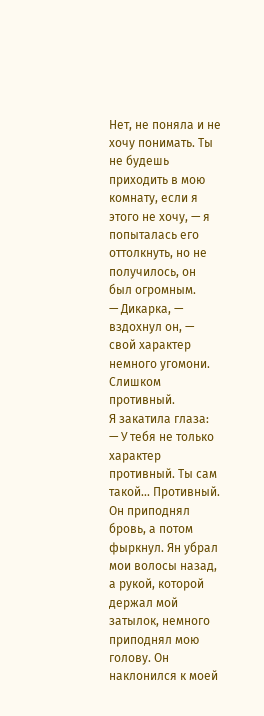Нет, не поняла и не хочу понимать. Ты не будешь приходить в мою комнату, если я этого не хочу, — я попыталась его оттолкнуть, но не получилось, он был огромным.
— Дикарка, — вздохнул он, — свой характер немного угомони. Слишком противный.
Я закатила глаза:
— У тебя не только характер противный. Ты сам такой... Противный.
Он приподнял бровь, а потом фыркнул. Ян убрал мои волосы назад, а рукой, которой держал мой затылок, немного приподнял мою голову. Он наклонился к моей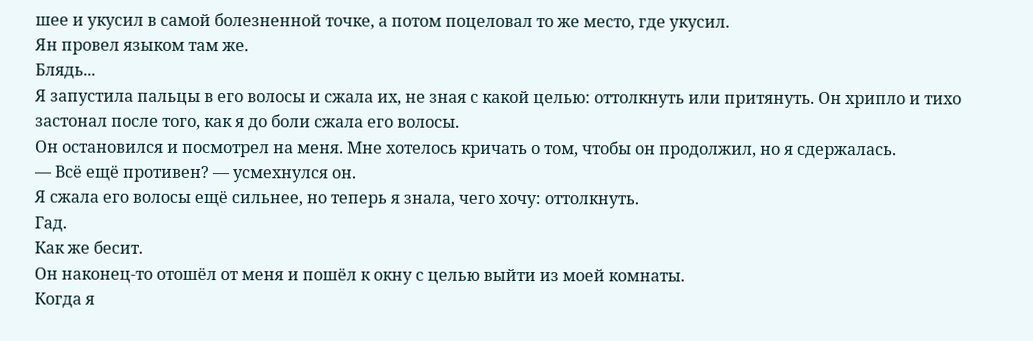шее и укусил в самой болезненной точке, а потом поцеловал то же место, где укусил.
Ян провел языком там же.
Блядь...
Я запустила пальцы в его волосы и сжала их, не зная с какой целью: оттолкнуть или притянуть. Он хрипло и тихо застонал после того, как я до боли сжала его волосы.
Он остановился и посмотрел на меня. Мне хотелось кричать о том, чтобы он продолжил, но я сдержалась.
— Всё ещё противен? — усмехнулся он.
Я сжала его волосы ещё сильнее, но теперь я знала, чего хочу: оттолкнуть.
Гад.
Как же бесит.
Он наконец-то отошёл от меня и пошёл к окну с целью выйти из моей комнаты.
Когда я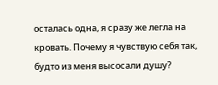осталась одна, я сразу же легла на кровать. Почему я чувствую себя так, будто из меня высосали душу?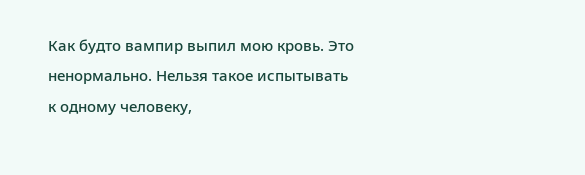Как будто вампир выпил мою кровь. Это ненормально. Нельзя такое испытывать к одному человеку,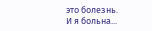это болезнь.
И я больна...